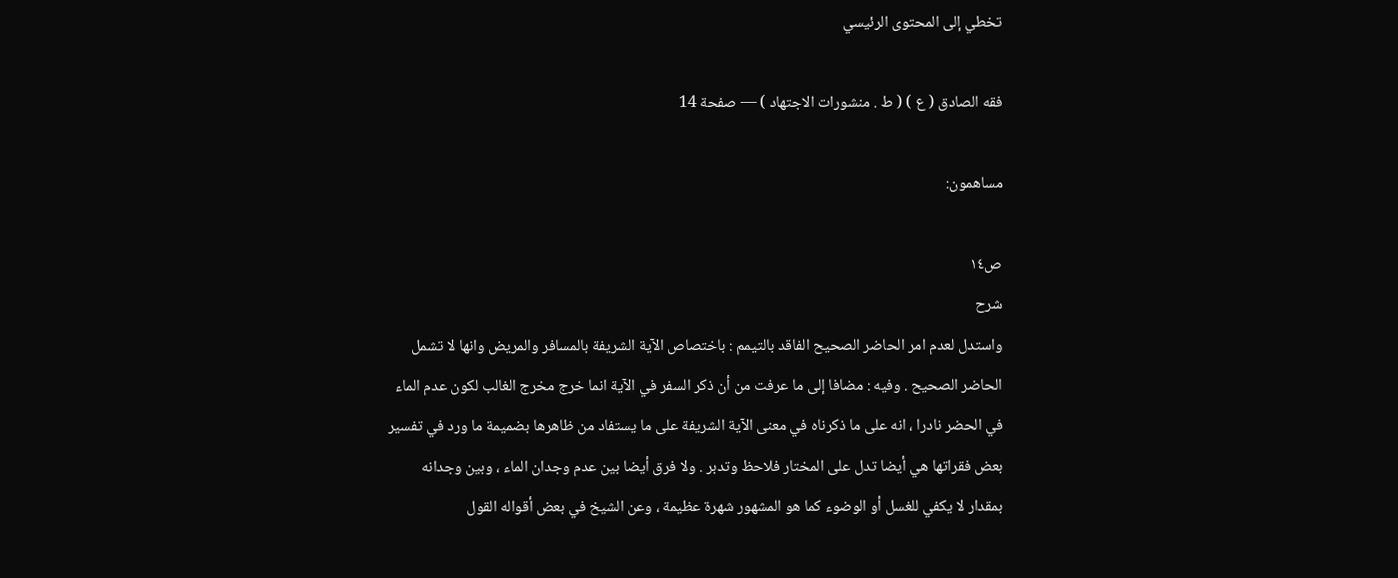تخطي إلى المحتوى الرئيسي

فقه الصادق ( ع ) ( ط . منشورات الاجتهاد ) — صفحة 14

مساهمون:

ص١٤
شرح
واستدل لعدم امر الحاضر الصحيح الفاقد بالتيمم : باختصاص الآية الشريفة بالمسافر والمريض وانها لا تشمل الحاضر الصحيح . وفيه : مضافا إلى ما عرفت من أن ذكر السفر في الآية انما خرج مخرج الغالب لكون عدم الماء في الحضر نادرا ، انه على ما ذكرناه في معنى الآية الشريفة على ما يستفاد من ظاهرها بضميمة ما ورد في تفسير بعض فقراتها هي أيضا تدل على المختار فلاحظ وتدبر . ولا فرق أيضا بين عدم وجدان الماء ، وبين وجدانه بمقدار لا يكفي للغسل أو الوضوء كما هو المشهور شهرة عظيمة ، وعن الشيخ في بعض أقواله القول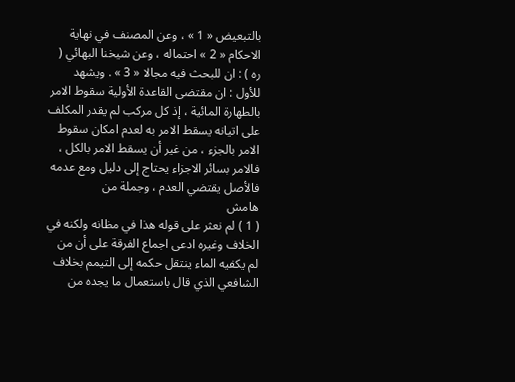بالتبعيض « 1 » ، وعن المصنف في نهاية الاحكام « 2 » احتماله ، وعن شيخنا البهائي ( ره ) : ان للبحث فيه مجالا « 3 » . ويشهد للأول : ان مقتضى القاعدة الأولية سقوط الامر بالطهارة المائية ، إذ كل مركب لم يقدر المكلف على اتيانه يسقط الامر به لعدم امكان سقوط الامر بالجزء ، من غير أن يسقط الامر بالكل ، فالامر بسائر الاجزاء يحتاج إلى دليل ومع عدمه فالأصل يقتضي العدم ، وجملة من
هامش
( 1 ) لم نعثر على قوله هذا في مظانه ولكنه في الخلاف وغيره ادعى اجماع الفرقة على أن من لم يكفيه الماء ينتقل حكمه إلى التيمم بخلاف الشافعي الذي قال باستعمال ما يجده من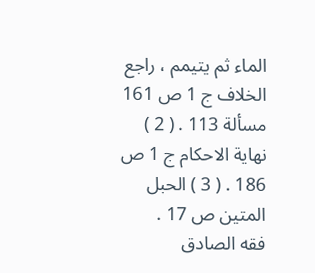الماء ثم يتيمم ، راجع الخلاف ج 1 ص 161 مسألة 113 . ( 2 ) نهاية الاحكام ج 1 ص 186 . ( 3 ) الحبل المتين ص 17 .
فقه الصادق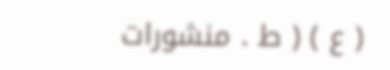( ع ) ( ط . منشورات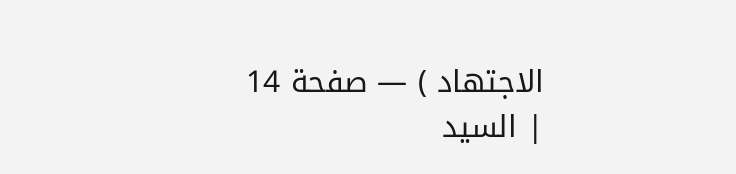الاجتهاد ) — صفحة 14 | السيد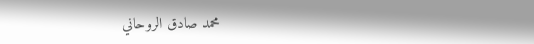محمد صادق الروحاني